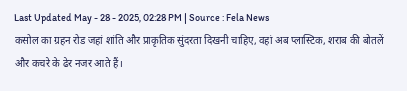Last Updated May - 28 - 2025, 02:28 PM | Source : Fela News
कसोल का ग्रहन रोड जहां शांति और प्राकृतिक सुंदरता दिखनी चाहिए, वहां अब प्लास्टिक, शराब की बोतलें और कचरे के ढेर नजर आते हैं।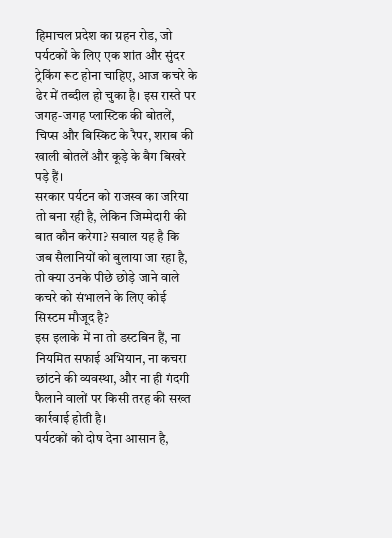हिमाचल प्रदेश का ग्रहन रोड, जो पर्यटकों के लिए एक शांत और सुंदर ट्रेकिंग रूट होना चाहिए, आज कचरे के ढेर में तब्दील हो चुका है। इस रास्ते पर जगह-जगह प्लास्टिक की बोतलें, चिप्स और बिस्किट के रैपर, शराब की खाली बोतलें और कूड़े के बैग बिखरे पड़े हैं।
सरकार पर्यटन को राजस्व का जरिया तो बना रही है, लेकिन जिम्मेदारी की बात कौन करेगा? सवाल यह है कि जब सैलानियों को बुलाया जा रहा है, तो क्या उनके पीछे छोड़े जाने वाले कचरे को संभालने के लिए कोई सिस्टम मौजूद है?
इस इलाके में ना तो डस्टबिन हैं, ना नियमित सफाई अभियान, ना कचरा छांटने की व्यवस्था, और ना ही गंदगी फैलाने वालों पर किसी तरह की सख्त कार्रवाई होती है।
पर्यटकों को दोष देना आसान है,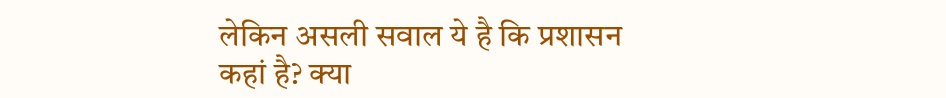लेकिन असली सवाल ये है कि प्रशासन कहां है? क्या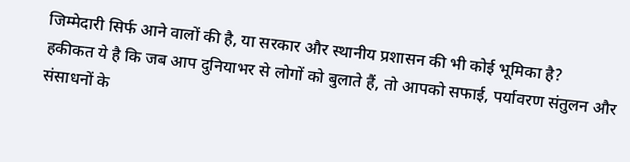जिम्मेदारी सिर्फ आने वालों की है, या सरकार और स्थानीय प्रशासन की भी कोई भूमिका है?
हकीकत ये है कि जब आप दुनियाभर से लोगों को बुलाते हैं, तो आपको सफाई, पर्यावरण संतुलन और संसाधनों के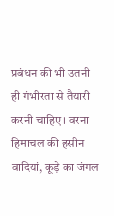प्रबंधन की भी उतनी ही गंभीरता से तैयारी करनी चाहिए। वरना हिमाचल की हसीन वादियां, कूड़े का जंगल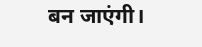बन जाएंगी।